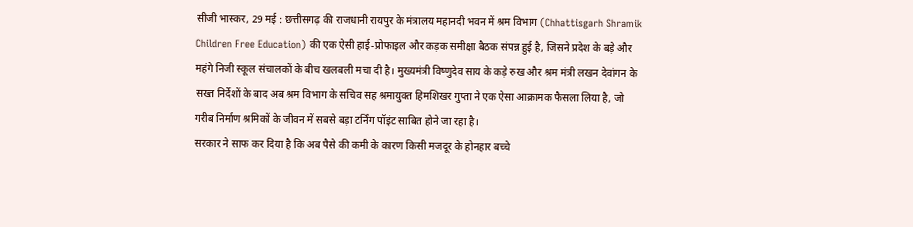सीजी भास्कर, 29 मई : छत्तीसगढ़ की राजधानी रायपुर के मंत्रालय महानदी भवन में श्रम विभाग (Chhattisgarh Shramik Children Free Education) की एक ऐसी हाई-प्रोफाइल और कड़क समीक्षा बैठक संपन्न हुई है, जिसने प्रदेश के बड़े और महंगे निजी स्कूल संचालकों के बीच खलबली मचा दी है। मुख्यमंत्री विष्णुदेव साय के कड़े रुख और श्रम मंत्री लखन देवांगन के सख्त निर्देशों के बाद अब श्रम विभाग के सचिव सह श्रमायुक्त हिमशिखर गुप्ता ने एक ऐसा आक्रामक फैसला लिया है, जो गरीब निर्माण श्रमिकों के जीवन में सबसे बड़ा टर्निंग पॉइंट साबित होने जा रहा है।
सरकार ने साफ कर दिया है कि अब पैसे की कमी के कारण किसी मजदूर के होनहार बच्चे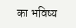का भविष्य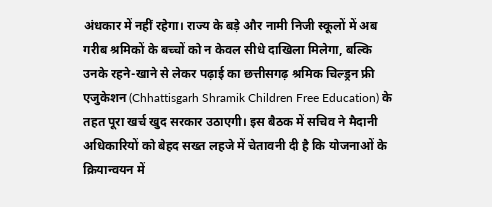अंधकार में नहीं रहेगा। राज्य के बड़े और नामी निजी स्कूलों में अब गरीब श्रमिकों के बच्चों को न केवल सीधे दाखिला मिलेगा, बल्कि उनके रहने-खाने से लेकर पढ़ाई का छत्तीसगढ़ श्रमिक चिल्ड्रन फ्री एजुकेशन (Chhattisgarh Shramik Children Free Education) के तहत पूरा खर्च खुद सरकार उठाएगी। इस बैठक में सचिव ने मैदानी अधिकारियों को बेहद सख्त लहजे में चेतावनी दी है कि योजनाओं के क्रियान्वयन में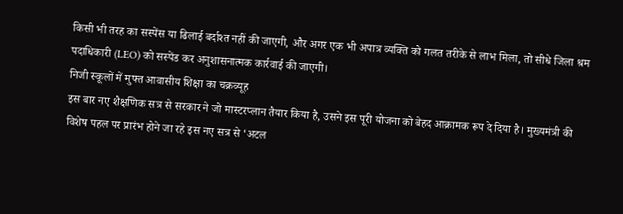किसी भी तरह का सस्पेंस या ढिलाई बर्दाश्त नहीं की जाएगी, और अगर एक भी अपात्र व्यक्ति को गलत तरीके से लाभ मिला, तो सीधे जिला श्रम पदाधिकारी (LEO) को सस्पेंड कर अनुशासनात्मक कार्रवाई की जाएगी।
निजी स्कूलों में मुफ्त आवासीय शिक्षा का चक्रव्यूह
इस बार नए शैक्षणिक सत्र से सरकार ने जो मास्टरप्लान तैयार किया है, उसने इस पूरी योजना को बेहद आक्रामक रूप दे दिया है। मुख्यमंत्री की विशेष पहल पर प्रारंभ होने जा रहे इस नए सत्र से ‘अटल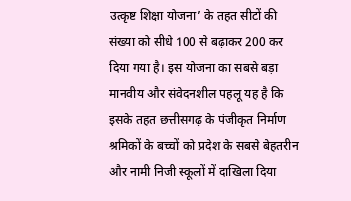उत्कृष्ट शिक्षा योजना’ के तहत सीटों की संख्या को सीधे 100 से बढ़ाकर 200 कर दिया गया है। इस योजना का सबसे बड़ा मानवीय और संवेदनशील पहलू यह है कि इसके तहत छत्तीसगढ़ के पंजीकृत निर्माण श्रमिकों के बच्चों को प्रदेश के सबसे बेहतरीन और नामी निजी स्कूलों में दाखिला दिया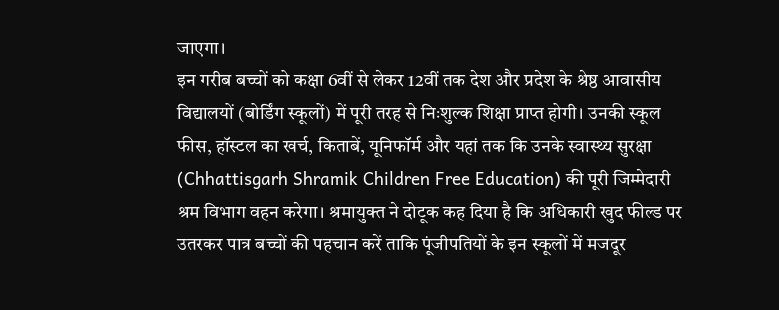जाएगा।
इन गरीब बच्चों को कक्षा 6वीं से लेकर 12वीं तक देश और प्रदेश के श्रेष्ठ आवासीय विद्यालयों (बोर्डिंग स्कूलों) में पूरी तरह से निःशुल्क शिक्षा प्राप्त होगी। उनकी स्कूल फीस, हॉस्टल का खर्च, किताबें, यूनिफॉर्म और यहां तक कि उनके स्वास्थ्य सुरक्षा (Chhattisgarh Shramik Children Free Education) की पूरी जिम्मेदारी श्रम विभाग वहन करेगा। श्रमायुक्त ने दोटूक कह दिया है कि अधिकारी खुद फील्ड पर उतरकर पात्र बच्चों की पहचान करें ताकि पूंजीपतियों के इन स्कूलों में मजदूर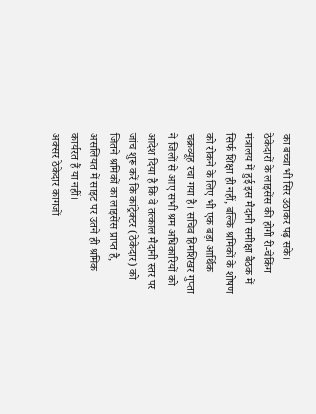का बच्चा भी सिर उठाकर पढ़ सके।
ठेकेदारों के लाइसेंस की होगी री-चेकिंग
मंत्रालय में हुई इस मैदानी समीक्षा बैठक में सिर्फ शिक्षा ही नहीं, बल्कि श्रमिकों के शोषण को रोकने के लिए भी एक बड़ा आर्थिक चक्रव्यूह रचा गया है। सचिव हिमशिखर गुप्ता ने जिलों से आए सभी श्रम अधिकारियों को आदेश दिया है कि वे तत्काल मैदानी स्तर पर जांच शुरू करें कि कांट्रेक्टर (ठेकेदार) को जितने श्रमिकों का लाइसेंस प्राप्त है, असलियत में साइट पर उतने ही श्रमिक कार्यरत हैं या नहीं।
अक्सर ठेकेदार कागजों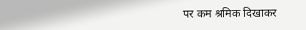पर कम श्रमिक दिखाकर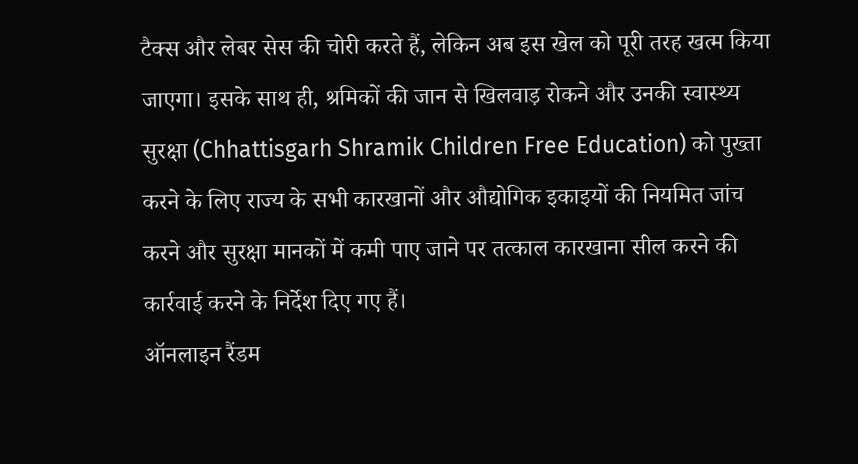टैक्स और लेबर सेस की चोरी करते हैं, लेकिन अब इस खेल को पूरी तरह खत्म किया जाएगा। इसके साथ ही, श्रमिकों की जान से खिलवाड़ रोकने और उनकी स्वास्थ्य सुरक्षा (Chhattisgarh Shramik Children Free Education) को पुख्ता करने के लिए राज्य के सभी कारखानों और औद्योगिक इकाइयों की नियमित जांच करने और सुरक्षा मानकों में कमी पाए जाने पर तत्काल कारखाना सील करने की कार्रवाई करने के निर्देश दिए गए हैं।
ऑनलाइन रैंडम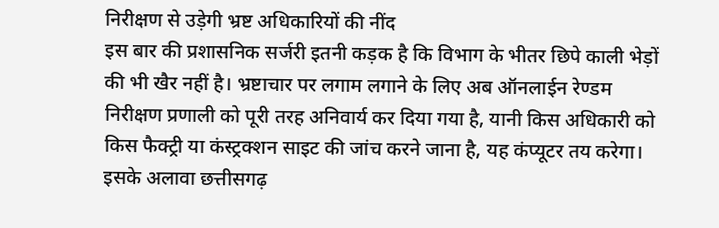निरीक्षण से उड़ेगी भ्रष्ट अधिकारियों की नींद
इस बार की प्रशासनिक सर्जरी इतनी कड़क है कि विभाग के भीतर छिपे काली भेड़ों की भी खैर नहीं है। भ्रष्टाचार पर लगाम लगाने के लिए अब ऑनलाईन रेण्डम निरीक्षण प्रणाली को पूरी तरह अनिवार्य कर दिया गया है, यानी किस अधिकारी को किस फैक्ट्री या कंस्ट्रक्शन साइट की जांच करने जाना है, यह कंप्यूटर तय करेगा। इसके अलावा छत्तीसगढ़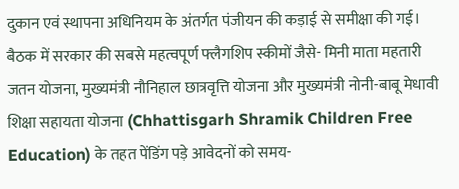दुकान एवं स्थापना अधिनियम के अंतर्गत पंजीयन की कड़ाई से समीक्षा की गई। बैठक में सरकार की सबसे महत्वपूर्ण फ्लैगशिप स्कीमों जैसे- मिनी माता महतारी जतन योजना, मुख्यमंत्री नौनिहाल छात्रवृत्ति योजना और मुख्यमंत्री नोनी-बाबू मेधावी शिक्षा सहायता योजना (Chhattisgarh Shramik Children Free Education) के तहत पेंडिंग पड़े आवेदनों को समय-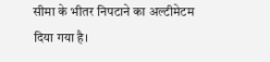सीमा के भीतर निपटाने का अल्टीमेटम दिया गया है।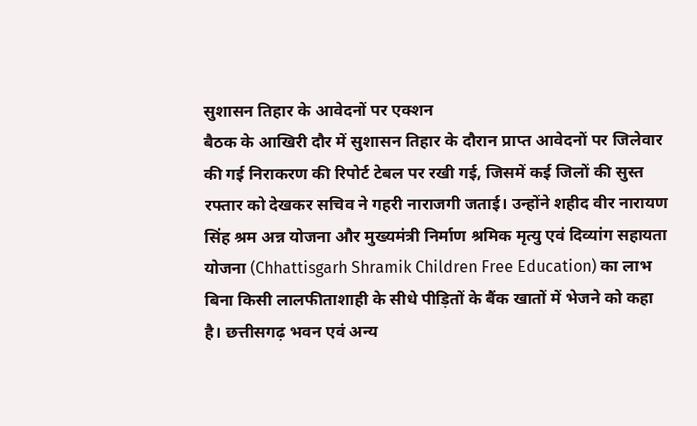सुशासन तिहार के आवेदनों पर एक्शन
बैठक के आखिरी दौर में सुशासन तिहार के दौरान प्राप्त आवेदनों पर जिलेवार की गई निराकरण की रिपोर्ट टेबल पर रखी गई, जिसमें कई जिलों की सुस्त रफ्तार को देखकर सचिव ने गहरी नाराजगी जताई। उन्होंने शहीद वीर नारायण सिंह श्रम अन्न योजना और मुख्यमंत्री निर्माण श्रमिक मृत्यु एवं दिव्यांग सहायता योजना (Chhattisgarh Shramik Children Free Education) का लाभ बिना किसी लालफीताशाही के सीधे पीड़ितों के बैंक खातों में भेजने को कहा है। छत्तीसगढ़ भवन एवं अन्य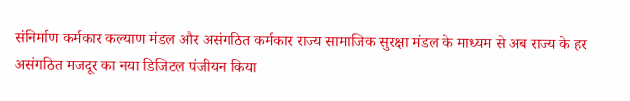संनिर्माण कर्मकार कल्याण मंडल और असंगठित कर्मकार राज्य सामाजिक सुरक्षा मंडल के माध्यम से अब राज्य के हर असंगठित मजदूर का नया डिजिटल पंजीयन किया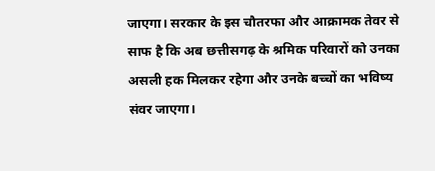जाएगा। सरकार के इस चौतरफा और आक्रामक तेवर से साफ है कि अब छत्तीसगढ़ के श्रमिक परिवारों को उनका असली हक मिलकर रहेगा और उनके बच्चों का भविष्य संवर जाएगा।